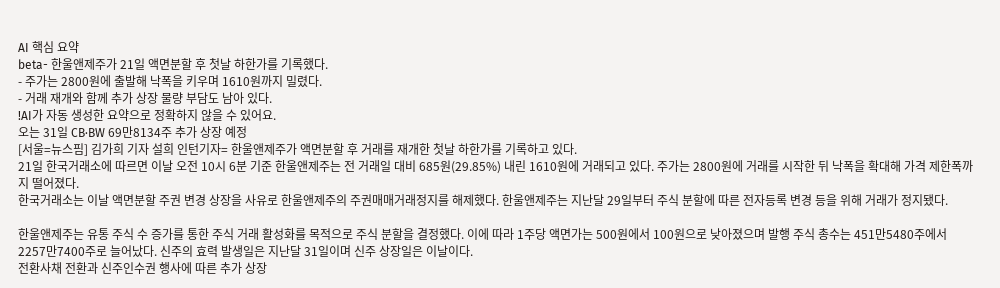AI 핵심 요약
beta- 한울앤제주가 21일 액면분할 후 첫날 하한가를 기록했다.
- 주가는 2800원에 출발해 낙폭을 키우며 1610원까지 밀렸다.
- 거래 재개와 함께 추가 상장 물량 부담도 남아 있다.
!AI가 자동 생성한 요약으로 정확하지 않을 수 있어요.
오는 31일 CB·BW 69만8134주 추가 상장 예정
[서울=뉴스핌] 김가희 기자 설희 인턴기자= 한울앤제주가 액면분할 후 거래를 재개한 첫날 하한가를 기록하고 있다.
21일 한국거래소에 따르면 이날 오전 10시 6분 기준 한울앤제주는 전 거래일 대비 685원(29.85%) 내린 1610원에 거래되고 있다. 주가는 2800원에 거래를 시작한 뒤 낙폭을 확대해 가격 제한폭까지 떨어졌다.
한국거래소는 이날 액면분할 주권 변경 상장을 사유로 한울앤제주의 주권매매거래정지를 해제했다. 한울앤제주는 지난달 29일부터 주식 분할에 따른 전자등록 변경 등을 위해 거래가 정지됐다.

한울앤제주는 유통 주식 수 증가를 통한 주식 거래 활성화를 목적으로 주식 분할을 결정했다. 이에 따라 1주당 액면가는 500원에서 100원으로 낮아졌으며 발행 주식 총수는 451만5480주에서 2257만7400주로 늘어났다. 신주의 효력 발생일은 지난달 31일이며 신주 상장일은 이날이다.
전환사채 전환과 신주인수권 행사에 따른 추가 상장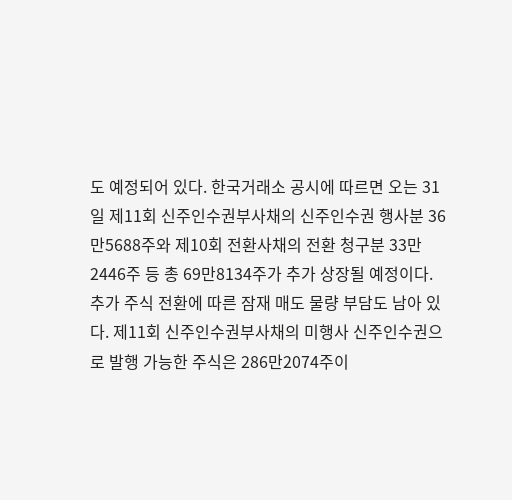도 예정되어 있다. 한국거래소 공시에 따르면 오는 31일 제11회 신주인수권부사채의 신주인수권 행사분 36만5688주와 제10회 전환사채의 전환 청구분 33만2446주 등 총 69만8134주가 추가 상장될 예정이다.
추가 주식 전환에 따른 잠재 매도 물량 부담도 남아 있다. 제11회 신주인수권부사채의 미행사 신주인수권으로 발행 가능한 주식은 286만2074주이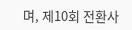며, 제10회 전환사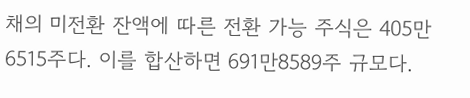채의 미전환 잔액에 따른 전환 가능 주식은 405만6515주다. 이를 합산하면 691만8589주 규모다.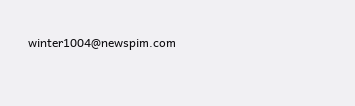winter1004@newspim.com